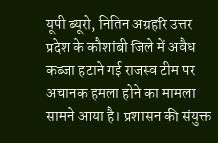यूपी ब्यूरो, नितिन अग्रहरि उत्तर प्रदेश के कौशांबी जिले में अवैध कब्जा हटाने गई राजस्व टीम पर अचानक हमला होने का मामला सामने आया है। प्रशासन की संयुक्त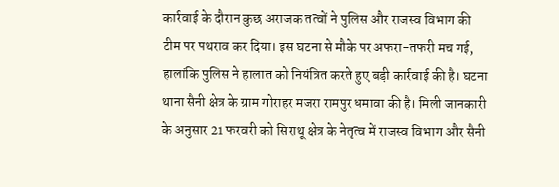कार्रवाई के दौरान कुछ अराजक तत्वों ने पुलिस और राजस्व विभाग की टीम पर पथराव कर दिया। इस घटना से मौके पर अफरा-तफरी मच गई, हालांकि पुलिस ने हालात को नियंत्रित करते हुए बड़ी कार्रवाई की है। घटना थाना सैनी क्षेत्र के ग्राम गोराहर मजरा रामपुर धमावा की है। मिली जानकारी के अनुसार 21 फरवरी को सिराथू क्षेत्र के नेतृत्व में राजस्व विभाग और सैनी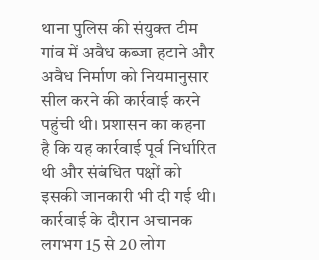थाना पुलिस की संयुक्त टीम गांव में अवैध कब्जा हटाने और अवैध निर्माण को नियमानुसार सील करने की कार्रवाई करने पहुंची थी। प्रशासन का कहना है कि यह कार्रवाई पूर्व निर्धारित थी और संबंधित पक्षों को इसकी जानकारी भी दी गई थी। कार्रवाई के दौरान अचानक लगभग 15 से 20 लोग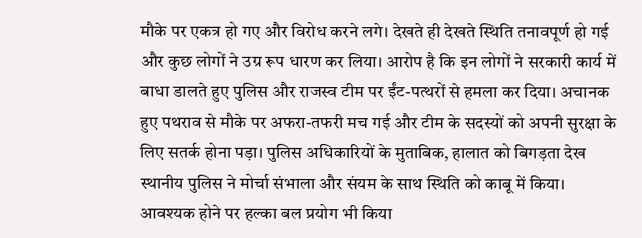मौके पर एकत्र हो गए और विरोध करने लगे। देखते ही देखते स्थिति तनावपूर्ण हो गई और कुछ लोगों ने उग्र रूप धारण कर लिया। आरोप है कि इन लोगों ने सरकारी कार्य में बाधा डालते हुए पुलिस और राजस्व टीम पर ईंट-पत्थरों से हमला कर दिया। अचानक हुए पथराव से मौके पर अफरा-तफरी मच गई और टीम के सदस्यों को अपनी सुरक्षा के लिए सतर्क होना पड़ा। पुलिस अधिकारियों के मुताबिक, हालात को बिगड़ता देख स्थानीय पुलिस ने मोर्चा संभाला और संयम के साथ स्थिति को काबू में किया। आवश्यक होने पर हल्का बल प्रयोग भी किया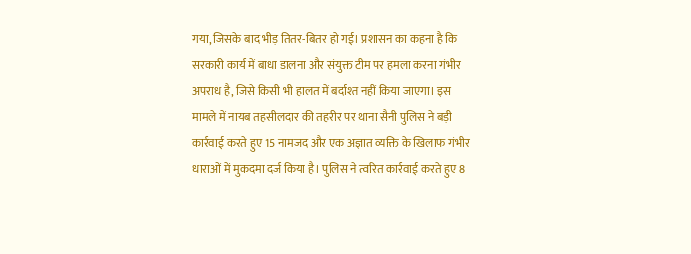गया, जिसके बाद भीड़ तितर-बितर हो गई। प्रशासन का कहना है कि सरकारी कार्य में बाधा डालना और संयुक्त टीम पर हमला करना गंभीर अपराध है, जिसे किसी भी हालत में बर्दाश्त नहीं किया जाएगा। इस मामले में नायब तहसीलदार की तहरीर पर थाना सैनी पुलिस ने बड़ी कार्रवाई करते हुए 15 नामजद और एक अज्ञात व्यक्ति के खिलाफ गंभीर धाराओं में मुकदमा दर्ज किया है। पुलिस ने त्वरित कार्रवाई करते हुए 8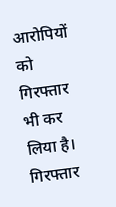आरोपियों को गिरफ्तार भी कर लिया है। गिरफ्तार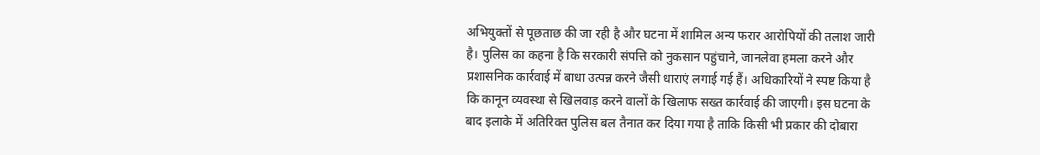अभियुक्तों से पूछताछ की जा रही है और घटना में शामिल अन्य फरार आरोपियों की तलाश जारी है। पुलिस का कहना है कि सरकारी संपत्ति को नुकसान पहुंचाने, जानलेवा हमला करने और प्रशासनिक कार्रवाई में बाधा उत्पन्न करने जैसी धाराएं लगाई गई हैं। अधिकारियों ने स्पष्ट किया है कि कानून व्यवस्था से खिलवाड़ करने वालों के खिलाफ सख्त कार्रवाई की जाएगी। इस घटना के बाद इलाके में अतिरिक्त पुलिस बल तैनात कर दिया गया है ताकि किसी भी प्रकार की दोबारा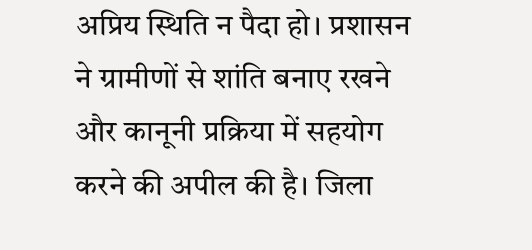अप्रिय स्थिति न पैदा हो। प्रशासन ने ग्रामीणों से शांति बनाए रखने और कानूनी प्रक्रिया में सहयोग करने की अपील की है। जिला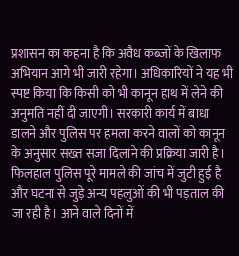प्रशासन का कहना है कि अवैध कब्जों के खिलाफ अभियान आगे भी जारी रहेगा। अधिकारियों ने यह भी स्पष्ट किया कि किसी को भी कानून हाथ में लेने की अनुमति नहीं दी जाएगी। सरकारी कार्य में बाधा डालने और पुलिस पर हमला करने वालों को कानून के अनुसार सख्त सजा दिलाने की प्रक्रिया जारी है। फिलहाल पुलिस पूरे मामले की जांच में जुटी हुई है और घटना से जुड़े अन्य पहलुओं की भी पड़ताल की जा रही है। आने वाले दिनों में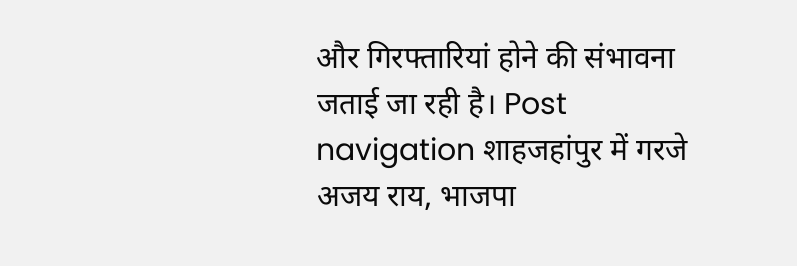और गिरफ्तारियां होने की संभावना जताई जा रही है। Post navigation शाहजहांपुर में गरजे अजय राय, भाजपा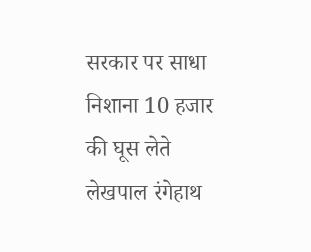सरकार पर साधा निशाना 10 हजार की घूस लेते लेखपाल रंगेहाथ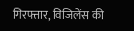गिरफ्तार, विजिलेंस की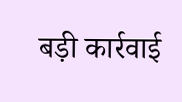बड़ी कार्रवाई